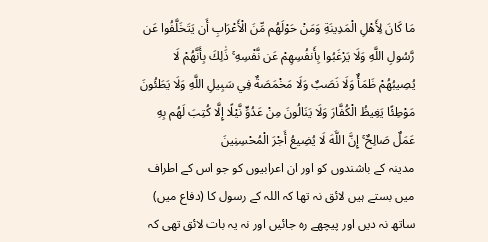مَا كَانَ لِأَهْلِ الْمَدِينَةِ وَمَنْ حَوْلَهُم مِّنَ الْأَعْرَابِ أَن يَتَخَلَّفُوا عَن رَّسُولِ اللَّهِ وَلَا يَرْغَبُوا بِأَنفُسِهِمْ عَن نَّفْسِهِ ۚ ذَٰلِكَ بِأَنَّهُمْ لَا يُصِيبُهُمْ ظَمَأٌ وَلَا نَصَبٌ وَلَا مَخْمَصَةٌ فِي سَبِيلِ اللَّهِ وَلَا يَطَئُونَ مَوْطِئًا يَغِيظُ الْكُفَّارَ وَلَا يَنَالُونَ مِنْ عَدُوٍّ نَّيْلًا إِلَّا كُتِبَ لَهُم بِهِ عَمَلٌ صَالِحٌ ۚ إِنَّ اللَّهَ لَا يُضِيعُ أَجْرَ الْمُحْسِنِينَ
مدینہ کے باشندوں کو اور ان اعرابیوں کو جو اس کے اطراف میں بستے ہیں لائق نہ تھا کہ اللہ کے رسول کا (دفاع میں) ساتھ نہ دیں اور پیچھے رہ جائیں اور نہ یہ بات لائق تھی کہ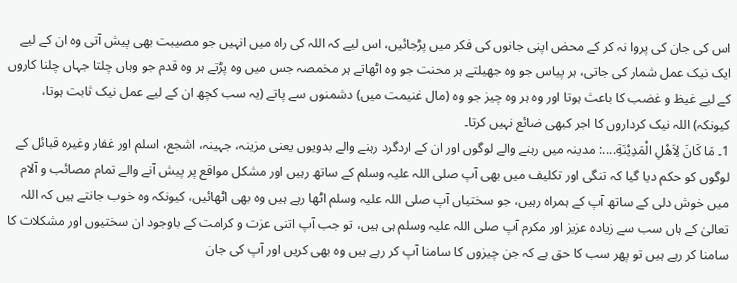اس کی جان کی پروا نہ کر کے محض اپنی جانوں کی فکر میں پڑجائیں، اس لیے کہ اللہ کی راہ میں انہیں جو مصیبت بھی پیش آتی وہ ان کے لیے ایک نیک عمل شمار کی جاتی، ہر پیاس جو وہ جھیلتے ہر محنت جو وہ اٹھاتے ہر مخمصہ جس میں وہ پڑتے ہر وہ قدم جو وہاں چلتا جہاں چلنا کاروں کے لیے غیظ و غضب کا باعث ہوتا اور وہ ہر وہ چیز جو وہ (مال غنیمت میں) دشمنوں سے پاتے (یہ سب کچھ ان کے لیے عمل نیک ثابت ہوتا، کیونکہ) اللہ نیک کرداروں کا اجر کبھی ضائع نہیں کرتا۔
1۔ مَا كَانَ لِاَهْلِ الْمَدِيْنَةِ....: مدینہ میں رہنے والے لوگوں اور ان کے اردگرد رہنے والے بدویوں یعنی مزینہ، جہینہ، اشجع، اسلم اور غفار وغیرہ قبائل کے لوگوں کو حکم دیا گیا کہ تنگی اور تکلیف میں بھی آپ صلی اللہ علیہ وسلم کے ساتھ رہیں اور مشکل مواقع پر پیش آنے والے تمام مصائب و آلام میں خوش دلی کے ساتھ آپ کے ہمراہ رہیں، جو سختیاں آپ صلی اللہ علیہ وسلم اٹھا رہے ہیں وہ بھی اٹھائیں، کیونکہ وہ خوب جانتے ہیں کہ اللہ تعالیٰ کے ہاں سب سے زیادہ عزیز اور مکرم آپ صلی اللہ علیہ وسلم ہی ہیں، تو جب آپ اتنی عزت و کرامت کے باوجود ان سختیوں اور مشکلات کا سامنا کر رہے ہیں تو پھر سب کا حق ہے کہ جن چیزوں کا سامنا آپ کر رہے ہیں وہ بھی کریں اور آپ کی جان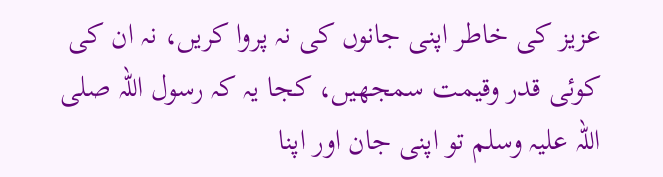عزیز کی خاطر اپنی جانوں کی نہ پروا کریں، نہ ان کی کوئی قدر وقیمت سمجھیں، کجا یہ کہ رسول اللہ صلی اللہ علیہ وسلم تو اپنی جان اور اپنا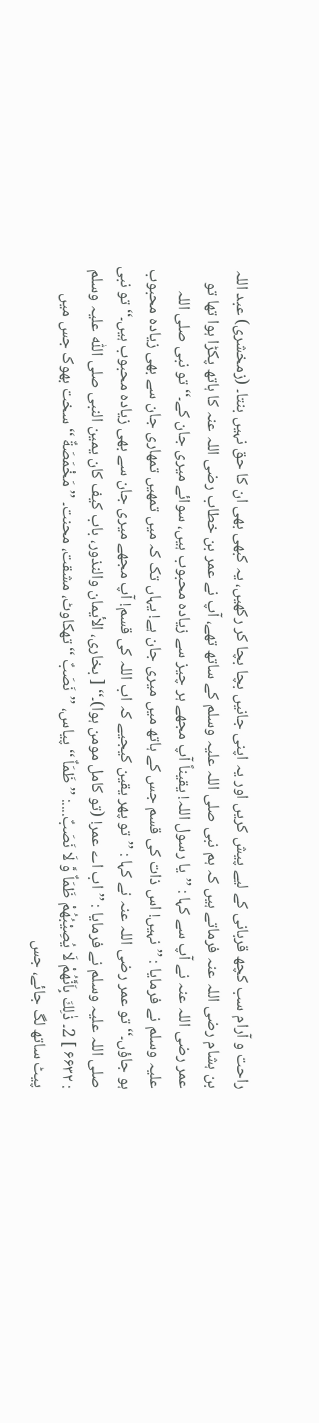راحت و آرام سب کچھ قربانی کے لیے پیش کریں اور یہ اپنی جانیں بچا بچا کر رکھیں، یہ کبھی بھی ان کا حق نہیں بنتا۔ (زمخشری) عبد اللہ بن ہشام رضی اللہ عنہ فرماتے ہیں کہ ہم نبی صلی اللہ علیہ وسلم کے ساتھ تھے، آپ نے عمر بن خطاب رضی اللہ عنہ کا ہاتھ پکڑا ہوا تھا تو عمر رضی اللہ عنہ نے آپ سے کہا : ’’یا رسول اللہ! یقیناً آپ مجھے ہر چیز سے زیادہ محبوب ہیں، سوائے میری جان کے۔‘‘ تو نبی صلی اللہ علیہ وسلم نے فرمایا : ’’نہیں! اس ذات کی قسم جس کے ہاتھ میں میری جان ہے! یہاں تک کہ میں تمھیں تمھاری جان سے بھی زیادہ محبوب ہو جاؤں۔‘‘ تو عمر رضی اللہ عنہ نے کہا : ’’تو پھر یقین کیجیے کہ اب اللہ کی قسم! آپ مجھے میری جان سے بھی زیادہ محبوب ہیں۔‘‘ تو نبی صلی اللہ علیہ وسلم نے فرمایا : ’’اب اے عمر! (تو کامل مومن ہوا)۔‘‘ [ بخاری، الأیمان والنذور، باب کیف کان یمین النبی صلی اللّٰہ علیہ وسلم : ۶۶۳۲ ] 2۔ ذٰلِكَ بِاَنَّهُمْ لَا يُصِيْبُهُمْ ظَمَاٌ وَّ لَا نَصَبٌ....: ’’ظَمَاٌ ‘‘ پیاس، ’’نَصَبٌ ‘‘ تھکاوٹ، مشقت، محنت۔ ’’ مَخْمَصَةٌ ‘‘ سخت بھوک جس میں پیٹ ساتھ لگ جائے، جس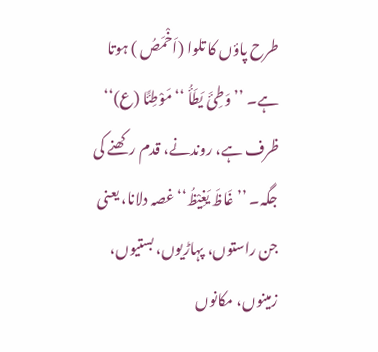طرح پاؤں کا تلوا (اَخْمَصُ ) ہوتا ہے۔ ’’وَطِئَ يَطَأُ ‘‘مَوْطِئًا (ع)‘‘ ظرف ہے، روندنے، قدم رکھنے کی جگہ۔ ’’غَاظَ يَغِيْظُ‘‘ غصہ دلانا، یعنی جن راستوں، پہاڑیوں، بستیوں، زمینوں، مکانوں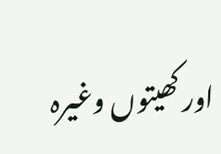اور کھیتوں وغیرہ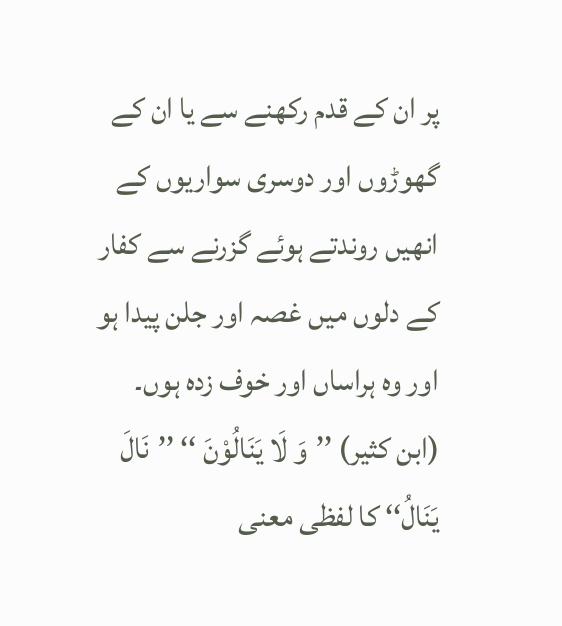پر ان کے قدم رکھنے سے یا ان کے گھوڑوں اور دوسری سواریوں کے انھیں روندتے ہوئے گزرنے سے کفار کے دلوں میں غصہ اور جلن پیدا ہو اور وہ ہراساں اور خوف زدہ ہوں۔ (ابن کثیر) ’’وَ لَا يَنَالُوْنَ ‘‘ ’’نَالَ يَنَالُ‘‘ کا لفظی معنی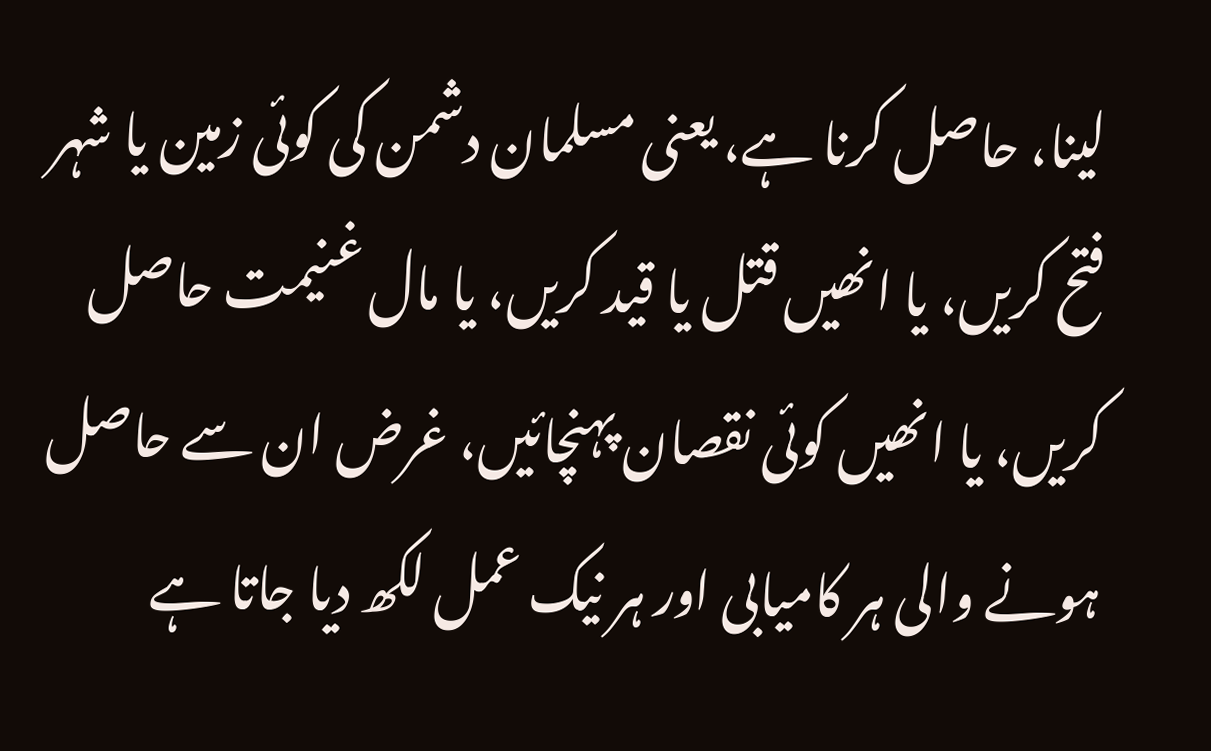لینا، حاصل کرنا ہے، یعنی مسلمان دشمن کی کوئی زمین یا شہر فتح کریں، یا انھیں قتل یا قید کریں، یا مال غنیمت حاصل کریں، یا انھیں کوئی نقصان پہنچائیں، غرض ان سے حاصل ہونے والی ہر کامیابی اور ہر نیک عمل لکھ دیا جاتا ہے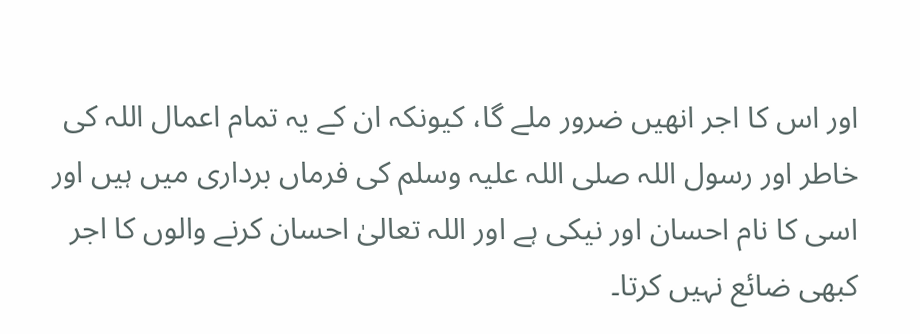اور اس کا اجر انھیں ضرور ملے گا، کیونکہ ان کے یہ تمام اعمال اللہ کی خاطر اور رسول اللہ صلی اللہ علیہ وسلم کی فرماں برداری میں ہیں اور اسی کا نام احسان اور نیکی ہے اور اللہ تعالیٰ احسان کرنے والوں کا اجر کبھی ضائع نہیں کرتا۔